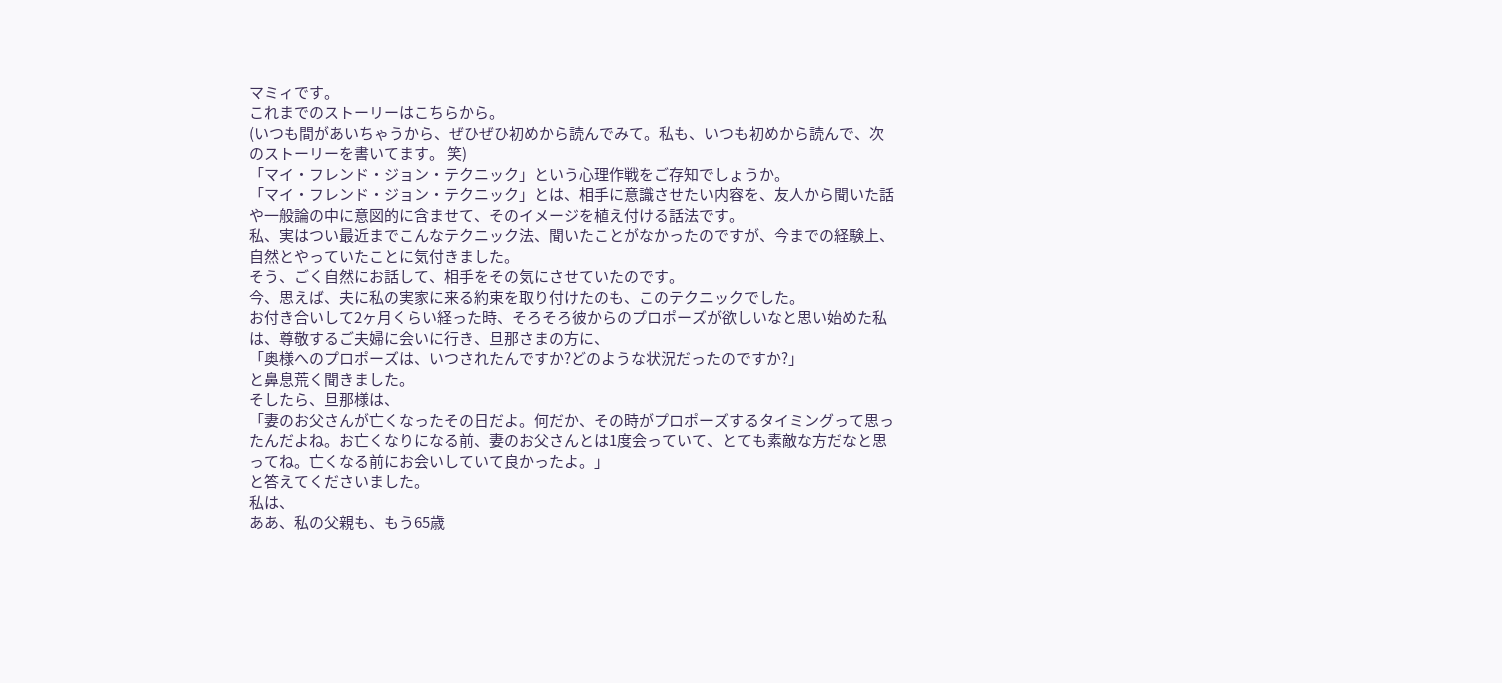マミィです。
これまでのストーリーはこちらから。
(いつも間があいちゃうから、ぜひぜひ初めから読んでみて。私も、いつも初めから読んで、次のストーリーを書いてます。 笑)
「マイ・フレンド・ジョン・テクニック」という心理作戦をご存知でしょうか。
「マイ・フレンド・ジョン・テクニック」とは、相手に意識させたい内容を、友人から聞いた話や一般論の中に意図的に含ませて、そのイメージを植え付ける話法です。
私、実はつい最近までこんなテクニック法、聞いたことがなかったのですが、今までの経験上、自然とやっていたことに気付きました。
そう、ごく自然にお話して、相手をその気にさせていたのです。
今、思えば、夫に私の実家に来る約束を取り付けたのも、このテクニックでした。
お付き合いして2ヶ月くらい経った時、そろそろ彼からのプロポーズが欲しいなと思い始めた私は、尊敬するご夫婦に会いに行き、旦那さまの方に、
「奥様へのプロポーズは、いつされたんですか?どのような状況だったのですか?」
と鼻息荒く聞きました。
そしたら、旦那様は、
「妻のお父さんが亡くなったその日だよ。何だか、その時がプロポーズするタイミングって思ったんだよね。お亡くなりになる前、妻のお父さんとは1度会っていて、とても素敵な方だなと思ってね。亡くなる前にお会いしていて良かったよ。」
と答えてくださいました。
私は、
ああ、私の父親も、もう65歳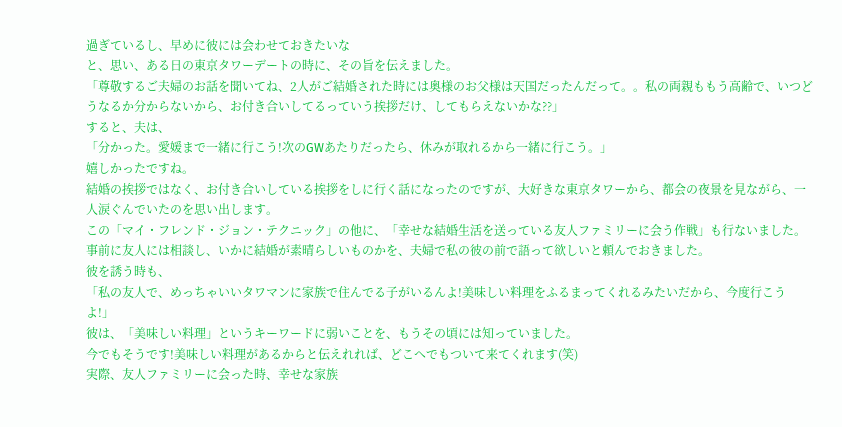過ぎているし、早めに彼には会わせておきたいな
と、思い、ある日の東京タワーデートの時に、その旨を伝えました。
「尊敬するご夫婦のお話を聞いてね、2人がご結婚された時には奥様のお父様は天国だったんだって。。私の両親ももう高齢で、いつどうなるか分からないから、お付き合いしてるっていう挨拶だけ、してもらえないかな??」
すると、夫は、
「分かった。愛媛まで一緒に行こう!次のGWあたりだったら、休みが取れるから一緒に行こう。」
嬉しかったですね。
結婚の挨拶ではなく、お付き合いしている挨拶をしに行く話になったのですが、大好きな東京タワーから、都会の夜景を見ながら、一人涙ぐんでいたのを思い出します。
この「マイ・フレンド・ジョン・テクニック」の他に、「幸せな結婚生活を送っている友人ファミリーに会う作戦」も行ないました。
事前に友人には相談し、いかに結婚が素晴らしいものかを、夫婦で私の彼の前で語って欲しいと頼んでおきました。
彼を誘う時も、
「私の友人で、めっちゃいいタワマンに家族で住んでる子がいるんよ!美味しい料理をふるまってくれるみたいだから、今度行こうよ!」
彼は、「美味しい料理」というキーワードに弱いことを、もうその頃には知っていました。
今でもそうです!美味しい料理があるからと伝えれれば、どこへでもついて来てくれます(笑)
実際、友人ファミリーに会った時、幸せな家族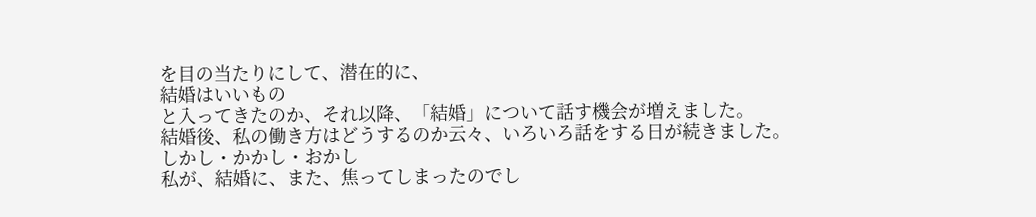を目の当たりにして、潜在的に、
結婚はいいもの
と入ってきたのか、それ以降、「結婚」について話す機会が増えました。
結婚後、私の働き方はどうするのか云々、いろいろ話をする日が続きました。
しかし・かかし・おかし
私が、結婚に、また、焦ってしまったのでし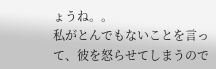ょうね。。
私がとんでもないことを言って、彼を怒らせてしまうので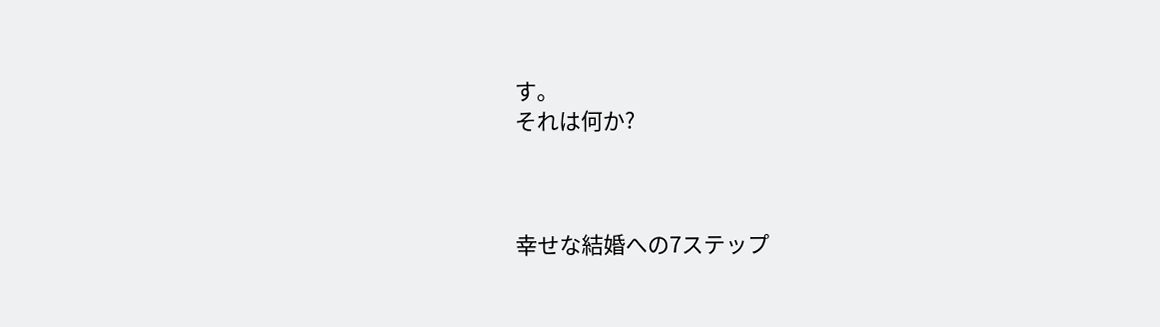す。
それは何か?



幸せな結婚への7ステップ